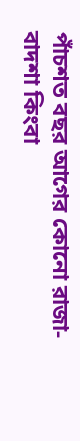পাঁচশত বছর আগের কোনো রাজা-বাদশা কিংবা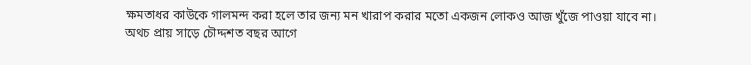ক্ষমতাধর কাউকে গালমন্দ করা হলে তার জন্য মন খারাপ করার মতো একজন লোকও আজ খুঁজে পাওয়া যাবে না।
অথচ প্রায় সাড়ে চৌদ্দশত বছর আগে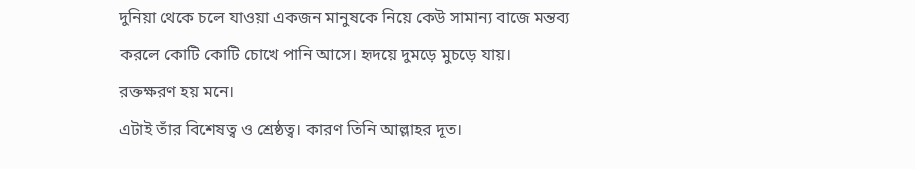দুনিয়া থেকে চলে যাওয়া একজন মানুষকে নিয়ে কেউ সামান্য বাজে মন্তব্য করলে কোটি কোটি চোখে পানি আসে। হৃদয়ে দুমড়ে মুচড়ে যায়। রক্তক্ষরণ হয় মনে।
এটাই তাঁর বিশেষত্ব ও শ্রেষ্ঠত্ব। কারণ তিনি আল্লাহর দূত।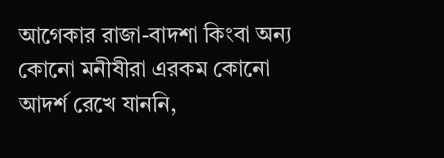আগেকার রাজা-বাদশা কিংবা অন্য কোনো মনীষীরা এরকম কোনো আদর্শ রেখে যাননি,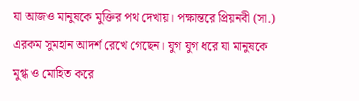যা আজও মানুষকে মুক্তির পথ দেখায়। পক্ষান্তরে প্রিয়নবী (সা.) এরকম সুমহান আদর্শ রেখে গেছেন। যুগ যুগ ধরে যা মানুষকে মুগ্ধ ও মোহিত করে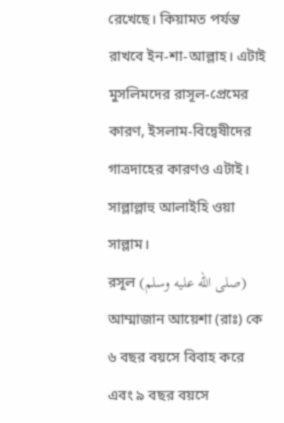রেখেছে। কিয়ামত পর্যন্ত রাখবে ইন-শা-আল্লাহ। এটাই মুসলিমদের রাসূল-প্রেমের কারণ, ইসলাম-বিদ্বেষীদের গাত্রদাহের কারণও এটাই।
সাল্লাল্লাহু আলাইহি ওয়া সাল্লাম।
রসূল (صلى الله عليه وسلم) আম্মাজান আয়েশা (রাঃ) কে ৬ বছর বয়সে বিবাহ করে এবং ৯ বছর বয়সে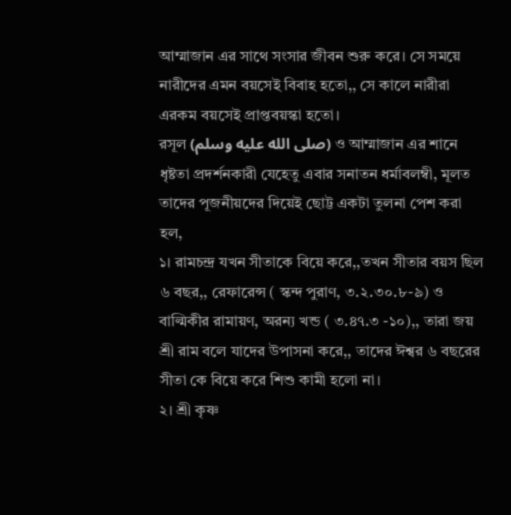আম্মাজান এর সাথে সংসার জীবন শুরু করে। সে সময়ে নারীদের এমন বয়সেই বিবাহ হতো,, সে কালে নারীরা এরকম বয়সেই প্রাপ্তবয়স্কা হতো।
রসূল (صلى الله عليه وسلم) ও আম্মাজান এর শানে ধৃষ্টতা প্রদর্শনকারী যেহেতু এবার সনাতন ধর্মাবলম্বী, মূলত তাদের পূজনীয়দের দিয়েই ছোট্ট একটা তুলনা পেশ করা হল,
১। রামচন্দ্র যখন সীতাকে বিয়ে করে,,তখন সীতার বয়স ছিল ৬ বছর,, রেফারেন্স ( স্কন্দ পুরাণ, ৩.২.৩০.৮-৯) ও বাল্মিকীর রামায়ণ, অরন্য খন্ড ( ৩.৪৭.৩ -১০),, তারা জয় শ্রী রাম বলে যাদের উপাসনা করে,, তাদের ঈশ্বর ৬ বছরের সীতা কে বিয়ে করে শিশু কামী হলো না।
২। শ্রী কৃষ্ণ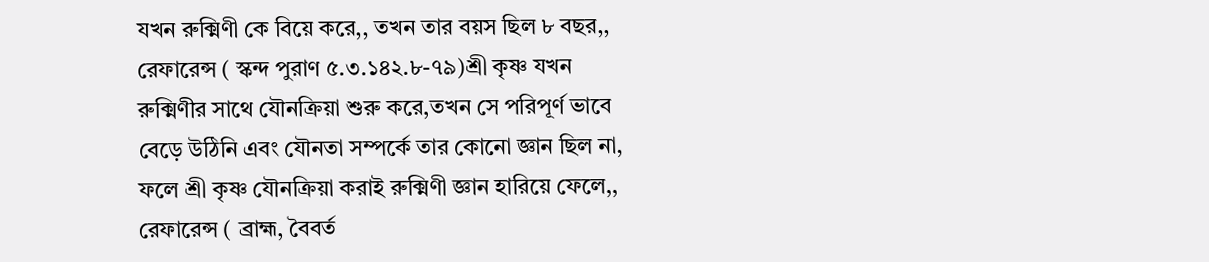যখন রুক্মিণী কে বিয়ে করে,, তখন তার বয়স ছিল ৮ বছর,, রেফারেন্স ( স্কন্দ পুরাণ ৫.৩.১৪২.৮-৭৯)শ্রী কৃষ্ণ যখন রুক্মিণীর সাথে যৌনক্রিয়া শুরু করে,তখন সে পরিপূর্ণ ভাবে বেড়ে উঠিনি এবং যৌনতা সম্পর্কে তার কোনো জ্ঞান ছিল না, ফলে শ্রী কৃষ্ণ যৌনক্রিয়া করাই রুক্মিণী জ্ঞান হারিয়ে ফেলে,, রেফারেন্স ( ব্রাহ্ম, বৈবর্ত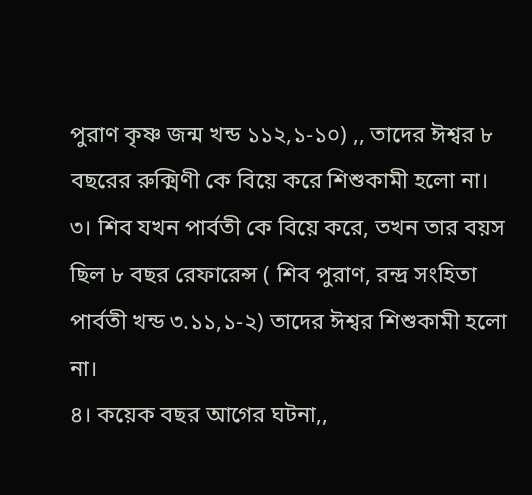পুরাণ কৃষ্ণ জন্ম খন্ড ১১২,১-১০) ,, তাদের ঈশ্বর ৮ বছরের রুক্মিণী কে বিয়ে করে শিশুকামী হলো না।
৩। শিব যখন পার্বতী কে বিয়ে করে, তখন তার বয়স ছিল ৮ বছর রেফারেন্স ( শিব পুরাণ, রন্দ্র সংহিতা পার্বতী খন্ড ৩.১১,১-২) তাদের ঈশ্বর শিশুকামী হলো না।
৪। কয়েক বছর আগের ঘটনা,,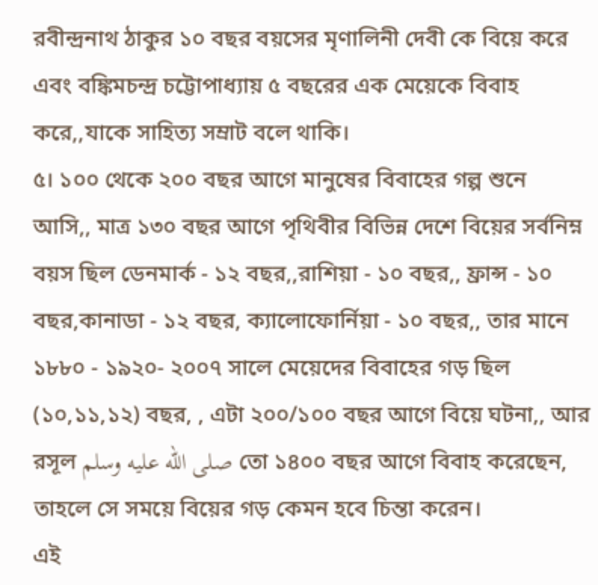রবীন্দ্রনাথ ঠাকুর ১০ বছর বয়সের মৃণালিনী দেবী কে বিয়ে করে এবং বঙ্কিমচন্দ্র চট্টোপাধ্যায় ৫ বছরের এক মেয়েকে বিবাহ করে,,যাকে সাহিত্য সম্রাট বলে থাকি।
৫। ১০০ থেকে ২০০ বছর আগে মানুষের বিবাহের গল্প শুনে আসি,, মাত্র ১৩০ বছর আগে পৃথিবীর বিভিন্ন দেশে বিয়ের সর্বনিম্ন বয়স ছিল ডেনমার্ক - ১২ বছর,,রাশিয়া - ১০ বছর,, ফ্রান্স - ১০ বছর,কানাডা - ১২ বছর, ক্যালোফোর্নিয়া - ১০ বছর,, তার মানে ১৮৮০ - ১৯২০- ২০০৭ সালে মেয়েদের বিবাহের গড় ছিল (১০,১১,১২) বছর, , এটা ২০০/১০০ বছর আগে বিয়ে ঘটনা,, আর রসূল صلى الله عليه وسلم তো ১৪০০ বছর আগে বিবাহ করেছেন, তাহলে সে সময়ে বিয়ের গড় কেমন হবে চিন্তা করেন।
এই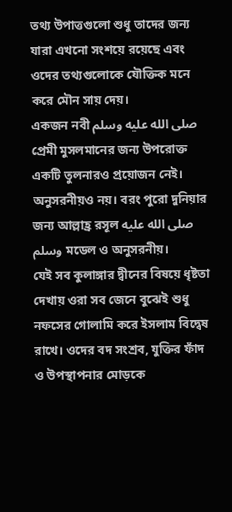তথ্য উপাত্তগুলো শুধু তাদের জন্য যারা এখনো সংশয়ে রয়েছে এবং ওদের তথ্যগুলোকে যৌক্তিক মনে করে মৌন সায় দেয়।
একজন নবী صلى الله عليه وسلم প্রেমী মুসলমানের জন্য উপরোক্ত একটি তুলনারও প্রয়োজন নেই। অনুসরনীয়ও নয়। বরং পুরো দুনিয়ার জন্য আল্লাহ্র রসূল صلى الله عليه وسلم মডেল ও অনুসরনীয়।
যেই সব কুলাঙ্গার দ্বীনের বিষয়ে ধৃষ্টতা দেখায় ওরা সব জেনে বুঝেই শুধু নফসের গোলামি করে ইসলাম বিদ্বেষ রাখে। ওদের বদ সংশ্রব, যুক্তির ফাঁদ ও উপস্থাপনার মোড়কে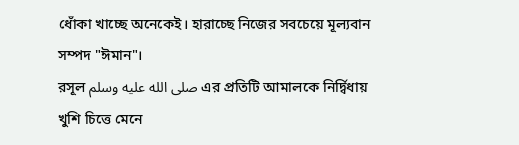ধোঁকা খাচ্ছে অনেকেই। হারাচ্ছে নিজের সবচেয়ে মূল্যবান সম্পদ "ঈমান"।
রসূল صلى الله عليه وسلم এর প্রতিটি আমালকে নির্দ্বিধায় খুশি চিত্তে মেনে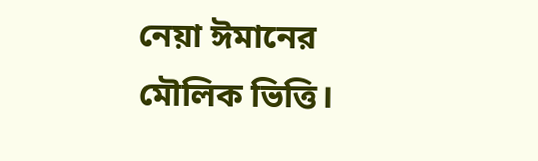নেয়া ঈমানের মৌলিক ভিত্তি।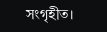সংগৃহীত।